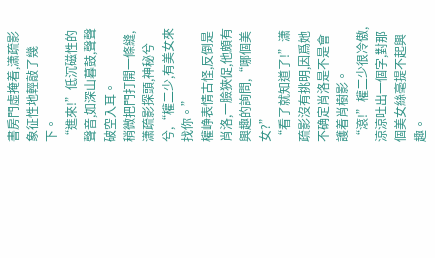書房門虛掩着,潇疏影象征性地輕敲了幾下。
“進來!”低沉磁性的聲音,如深山暮鼓,聲聲破空入耳。
稍微把門打開一條縫,潇疏影探頭,神秘兮兮,“權二少,有美女來找你。”
權峥表情古怪,反倒是肖洛,一臉狹促,他頗有興趣的詢問,“哪個美女?”
“看了就知道了!”潇疏影沒有挑明,因爲她不确定肖洛是不是會護着肖樹影。
“滾!”權二少很冷傲,涼涼吐出一個字,對那個美女絲毫提不起興趣。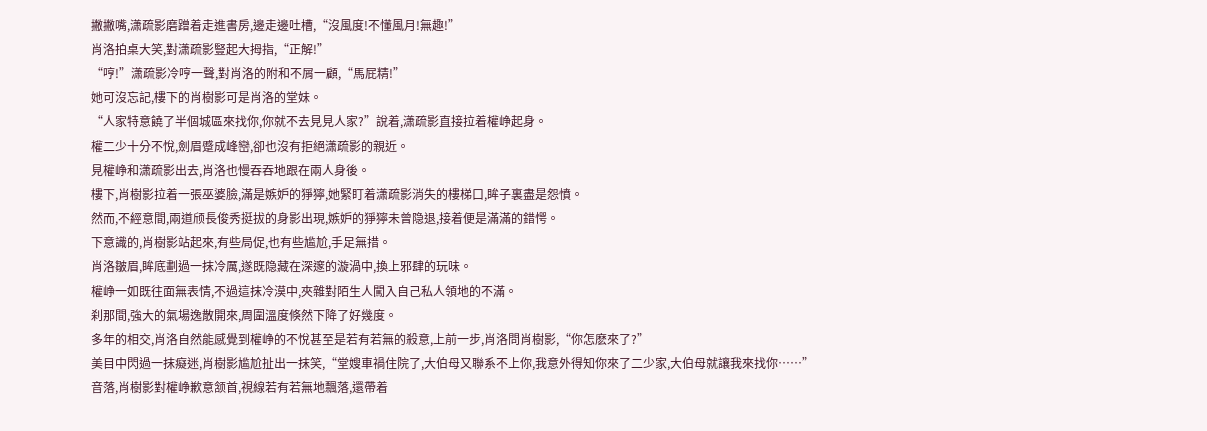撇撇嘴,潇疏影磨蹭着走進書房,邊走邊吐槽,“沒風度!不懂風月!無趣!”
肖洛拍桌大笑,對潇疏影豎起大拇指,“正解!”
“哼!”潇疏影冷哼一聲,對肖洛的附和不屑一顧,“馬屁精!”
她可沒忘記,樓下的肖樹影可是肖洛的堂妹。
“人家特意饒了半個城區來找你,你就不去見見人家?”說着,潇疏影直接拉着權峥起身。
權二少十分不悅,劍眉蹙成峰巒,卻也沒有拒絕潇疏影的親近。
見權峥和潇疏影出去,肖洛也慢吞吞地跟在兩人身後。
樓下,肖樹影拉着一張巫婆臉,滿是嫉妒的猙獰,她緊盯着潇疏影消失的樓梯口,眸子裏盡是怨憤。
然而,不經意間,兩道颀長俊秀挺拔的身影出現,嫉妒的猙獰未曾隐退,接着便是滿滿的錯愕。
下意識的,肖樹影站起來,有些局促,也有些尴尬,手足無措。
肖洛皺眉,眸底劃過一抹冷厲,遂既隐藏在深邃的漩渦中,換上邪肆的玩味。
權峥一如既往面無表情,不過這抹冷漠中,夾雜對陌生人闖入自己私人領地的不滿。
刹那間,強大的氣場逸散開來,周圍溫度倏然下降了好幾度。
多年的相交,肖洛自然能感覺到權峥的不悅甚至是若有若無的殺意,上前一步,肖洛問肖樹影,“你怎麽來了?”
美目中閃過一抹癡迷,肖樹影尴尬扯出一抹笑,“堂嫂車禍住院了,大伯母又聯系不上你,我意外得知你來了二少家,大伯母就讓我來找你……”
音落,肖樹影對權峥歉意颔首,視線若有若無地飄落,還帶着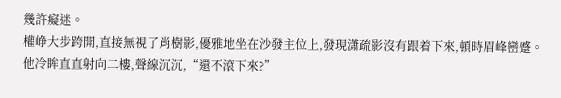幾許癡迷。
權峥大步跨開,直接無視了肖樹影,優雅地坐在沙發主位上,發現潇疏影沒有跟着下來,頓時眉峰巒蹙。
他冷眸直直射向二樓,聲線沉沉,“還不滾下來?”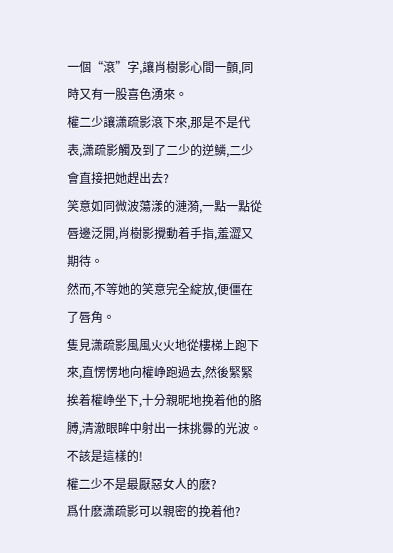一個“滾”字,讓肖樹影心間一顫,同時又有一股喜色湧來。
權二少讓潇疏影滾下來,那是不是代表,潇疏影觸及到了二少的逆鱗,二少會直接把她趕出去?
笑意如同微波蕩漾的漣漪,一點一點從唇邊泛開,肖樹影攪動着手指,羞澀又期待。
然而,不等她的笑意完全綻放,便僵在了唇角。
隻見潇疏影風風火火地從樓梯上跑下來,直愣愣地向權峥跑過去,然後緊緊挨着權峥坐下,十分親昵地挽着他的胳膊,清澈眼眸中射出一抹挑釁的光波。
不該是這樣的!
權二少不是最厭惡女人的麽?
爲什麽潇疏影可以親密的挽着他?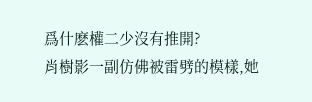爲什麽權二少沒有推開?
肖樹影一副仿佛被雷劈的模樣,她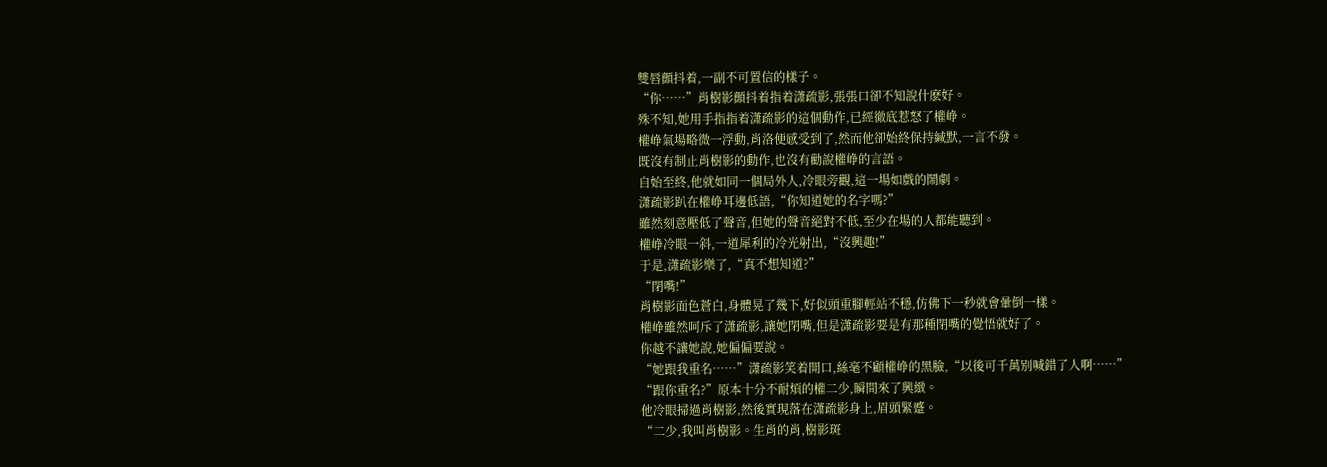雙唇顫抖着,一副不可置信的樣子。
“你……”肖樹影顫抖着指着潇疏影,張張口卻不知說什麽好。
殊不知,她用手指指着潇疏影的這個動作,已經徹底惹怒了權峥。
權峥氣場略微一浮動,肖洛便感受到了,然而他卻始終保持緘默,一言不發。
既沒有制止肖樹影的動作,也沒有勸說權峥的言語。
自始至終,他就如同一個局外人,冷眼旁觀,這一場如戲的鬧劇。
潇疏影趴在權峥耳邊低語,“你知道她的名字嗎?”
雖然刻意壓低了聲音,但她的聲音絕對不低,至少在場的人都能聽到。
權峥冷眼一斜,一道犀利的冷光射出,“沒興趣!”
于是,潇疏影樂了,“真不想知道?”
“閉嘴!”
肖樹影面色蒼白,身體晃了幾下,好似頭重腳輕站不穩,仿佛下一秒就會暈倒一樣。
權峥雖然呵斥了潇疏影,讓她閉嘴,但是潇疏影要是有那種閉嘴的覺悟就好了。
你越不讓她說,她偏偏要說。
“她跟我重名……”潇疏影笑着開口,絲毫不顧權峥的黑臉,“以後可千萬别喊錯了人啊……”
“跟你重名?”原本十分不耐煩的權二少,瞬間來了興緻。
他冷眼掃過肖樹影,然後實現落在潇疏影身上,眉頭緊蹙。
“二少,我叫肖樹影。生肖的肖,樹影斑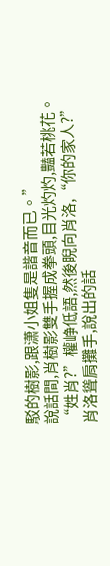駁的樹影,跟潇小姐隻是諧音而已。”
說話間,肖樹影雙手握成拳頭,目光灼灼,豔若桃花。
“姓肖?”權峥低語,然後睨向肖洛,“你的家人?”
肖洛聳肩攤手,說出的話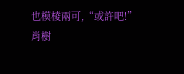也模棱兩可,“或許吧!”
肖樹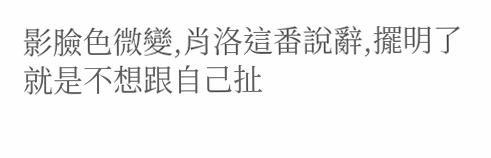影臉色微變,肖洛這番說辭,擺明了就是不想跟自己扯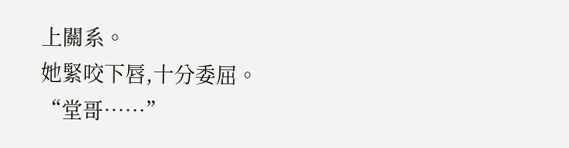上關系。
她緊咬下唇,十分委屈。
“堂哥……”